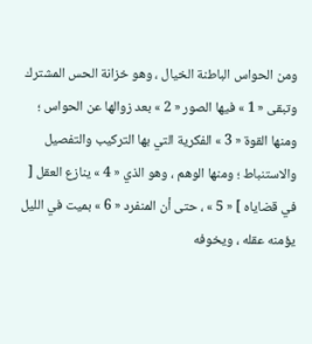ومن الحواس الباطنة الخيال ، وهو خزانة الحس المشترك وتبقى « 1 » فيها الصور « 2 » بعد زوالها عن الحواس ؛ ومنها القوة « 3 » الفكرية التي بها التركيب والتفصيل والاستنباط ؛ ومنها الوهم ، وهو الذي « 4 » ينازع العقل [ في قضاياه ] « 5 » ، حتى أن المنفرد « 6 » بميت في الليل يؤمنه عقله ، ويخوفه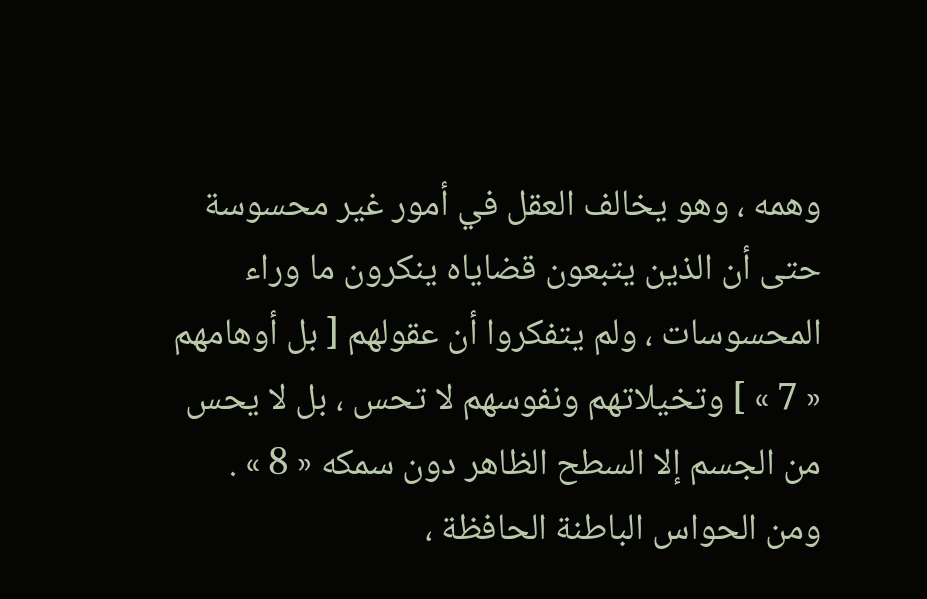وهمه ، وهو يخالف العقل في أمور غير محسوسة حتى أن الذين يتبعون قضاياه ينكرون ما وراء المحسوسات ، ولم يتفكروا أن عقولهم [ بل أوهامهم « 7 » ] وتخيلاتهم ونفوسهم لا تحس ، بل لا يحس من الجسم إلا السطح الظاهر دون سمكه « 8 » .
ومن الحواس الباطنة الحافظة ،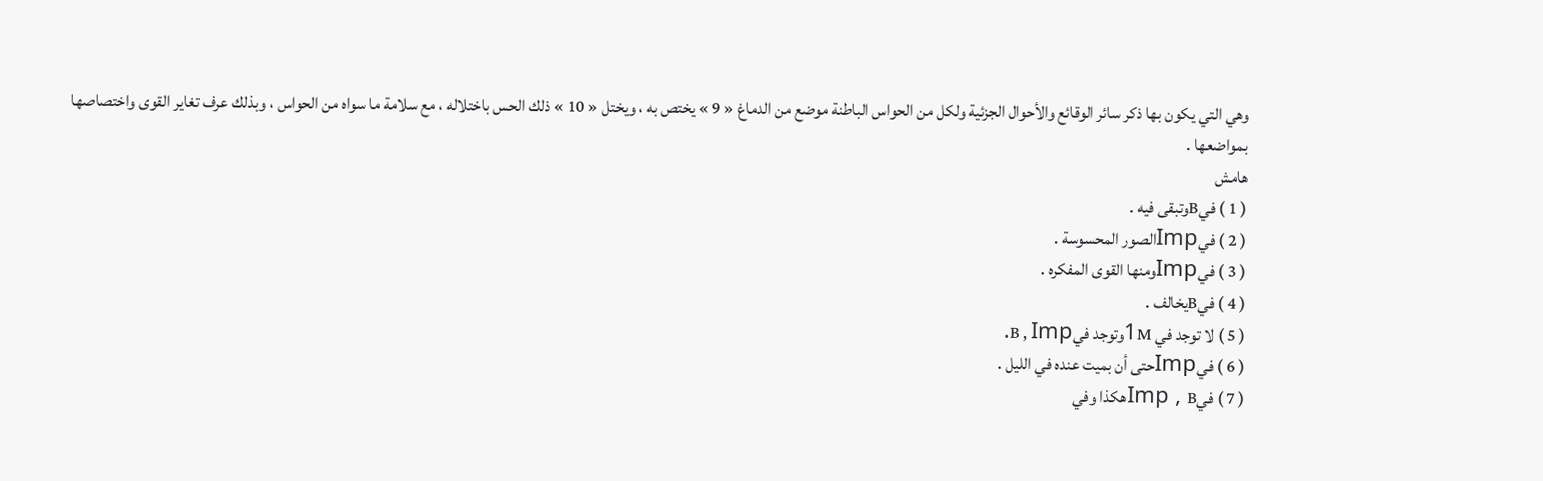وهي التي يكون بها ذكر سائر الوقائع والأحوال الجزئية ولكل من الحواس الباطنة موضع من الدماغ « 9 » يختص به ، ويختل « 10 » ذلك الحس باختلاله ، مع سلامة ما سواه من الحواس ، وبذلك عرف تغاير القوى واختصاصها بمواضعها .
هامش
( 1 ) فيBوتبقى فيه .
( 2 ) فيImpالصور المحسوسة .
( 3 ) فيImpومنها القوى المفكره .
( 4 ) فيBيخالف .
( 5 ) لا توجد في 1Mوتوجد فيB , Imp.
( 6 ) فيImpحتى أن بميت عنده في الليل .
( 7 ) فيImp , Bهكذا وفي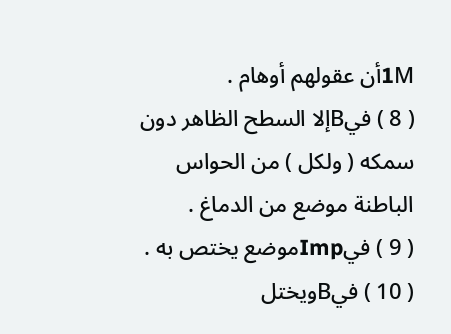1Mأن عقولهم أوهام .
( 8 ) فيBإلا السطح الظاهر دون سمكه ( ولكل ) من الحواس الباطنة موضع من الدماغ .
( 9 ) فيImpموضع يختص به .
( 10 ) فيBويختل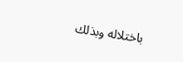باختلاله وبذلك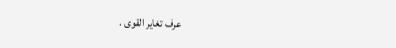عرف تغاير القوى .